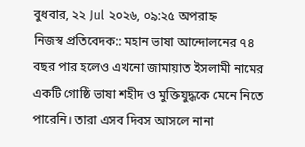বুধবার, ২২ Jul ২০২৬, ০৯:২৫ অপরাহ্ন
নিজস্ব প্রতিবেদক:: মহান ভাষা আন্দোলনের ৭৪ বছর পার হলেও এখনো জামায়াত ইসলামী নামের একটি গোষ্ঠি ভাষা শহীদ ও মুক্তিযুদ্ধকে মেনে নিতে পারেনি। তারা এসব দিবস আসলে নানা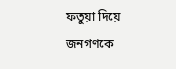ফতুয়া দিয়ে জনগণকে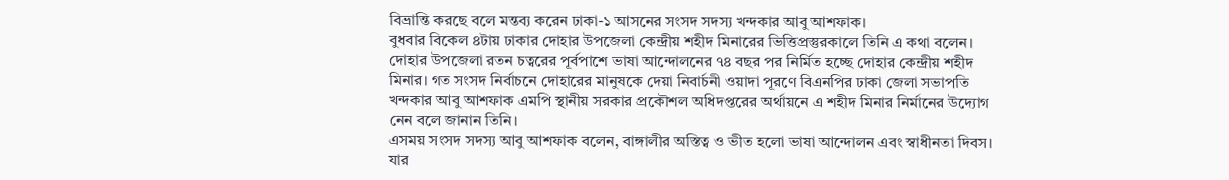বিভ্রান্তি করছে বলে মন্তব্য করেন ঢাকা-১ আসনের সংসদ সদস্য খন্দকার আবু আশফাক।
বুধবার বিকেল ৪টায় ঢাকার দোহার উপজেলা কেন্দ্রীয় শহীদ মিনারের ভিত্তিপ্রস্তুরকালে তিনি এ কথা বলেন।
দোহার উপজেলা রতন চত্বরের পূর্বপাশে ভাষা আন্দোলনের ৭৪ বছর পর নির্মিত হচ্ছে দোহার কেন্দ্রীয় শহীদ মিনার। গত সংসদ নির্বাচনে দোহারের মানুষকে দেয়া নিবার্চনী ওয়াদা পূরণে বিএনপির ঢাকা জেলা সভাপতি খন্দকার আবু আশফাক এমপি স্থানীয় সরকার প্রকৌশল অধিদপ্তরের অর্থায়নে এ শহীদ মিনার নির্মানের উদ্যোগ নেন বলে জানান তিনি।
এসময় সংসদ সদস্য আবু আশফাক বলেন, বাঙ্গালীর অস্তিত্ব ও ভীত হলো ভাষা আন্দোলন এবং স্বাধীনতা দিবস। যার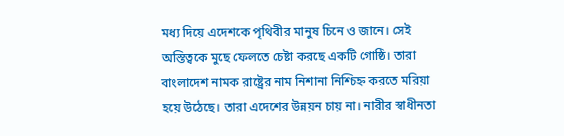মধ্য দিয়ে এদেশকে পৃথিবীর মানুষ চিনে ও জানে। সেই অস্তিত্বকে মুছে ফেলতে চেষ্টা করছে একটি গোষ্ঠি। তারা বাংলাদেশ নামক রাষ্ট্রের নাম নিশানা নিশ্চিহ্ন করতে মরিয়া হয়ে উঠেছে। তারা এদেশের উন্নয়ন চায় না। নারীর স্বাধীনতা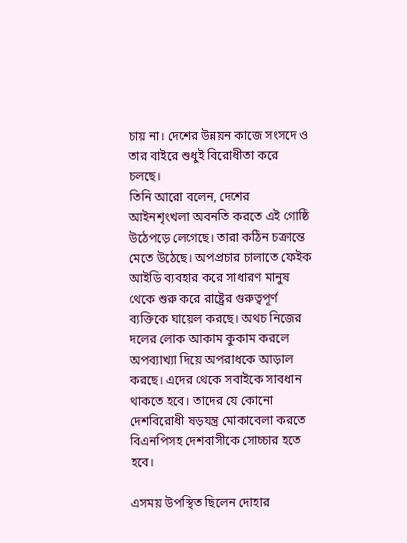চায় না। দেশের উন্নয়ন কাজে সংসদে ও তার বাইরে শুধুই বিরোধীতা করে চলছে।
তিনি আরো বলেন, দেশের আইনশৃংখলা অবনতি করতে এই গোষ্ঠি উঠেপড়ে লেগেছে। তারা কঠিন চক্রান্তে মেতে উঠেছে। অপপ্রচার চালাতে ফেইক আইডি ব্যবহার করে সাধারণ মানুষ থেকে শুরু করে রাষ্ট্রের গুরুত্বপূর্ণ ব্যক্তিকে ঘায়েল করছে। অথচ নিজের দলের লোক আকাম কুকাম করলে অপব্যাখ্যা দিয়ে অপরাধকে আড়াল করছে। এদের থেকে সবাইকে সাবধান থাকতে হবে। তাদের যে কোনো দেশবিরোধী ষড়যন্ত্র মোকাবেলা করতে বিএনপিসহ দেশবাসীকে সোচ্চার হতে হবে।

এসময় উপস্থিত ছিলেন দোহার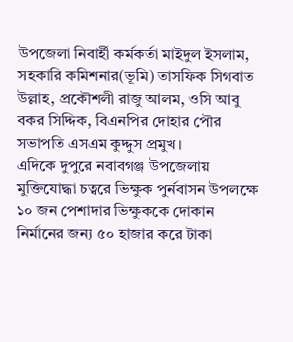উপজেলা নিবার্হী কর্মকর্তা মাইদুল ইসলাম, সহকারি কমিশনার(ভূমি) তাসফিক সিগবাত উল্লাহ, প্রকৌশলী রাজু আলম, ওসি আবু বকর সিদ্দিক, বিএনপির দোহার পৌর সভাপতি এসএম কুদ্দুস প্রমুখ।
এদিকে দুপুরে নবাবগঞ্জ উপজেলায় মুক্তিযোদ্ধা চত্বরে ভিক্ষুক পুর্নবাসন উপলক্ষে ১০ জন পেশাদার ভিক্ষুককে দোকান নির্মানের জন্য ৫০ হাজার করে টাকা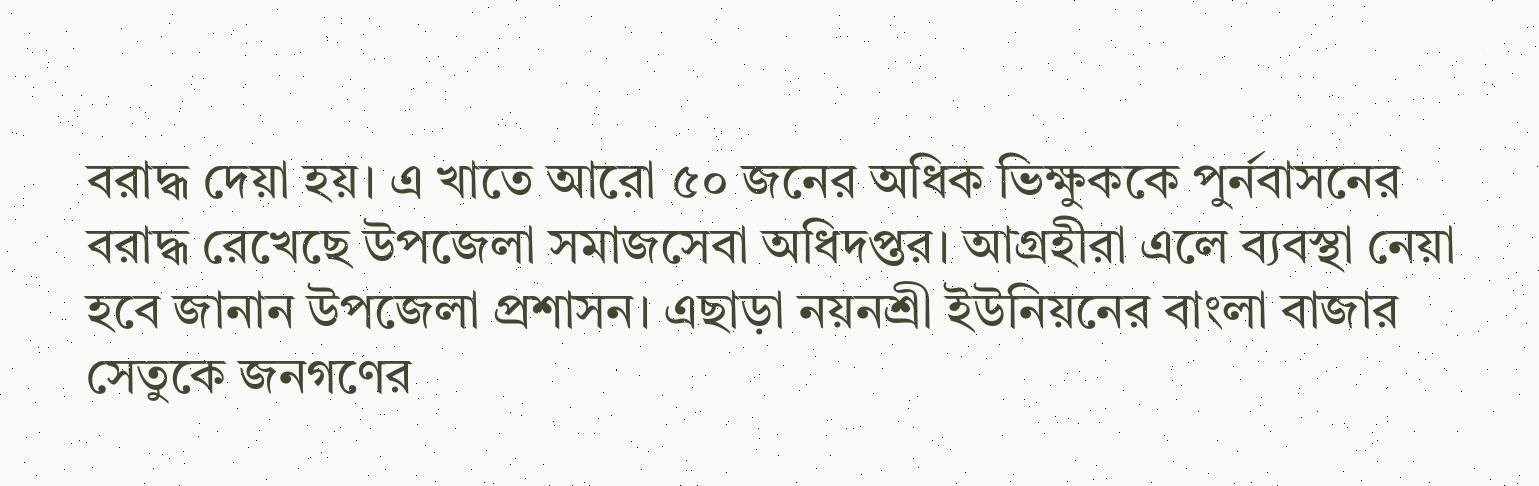বরাদ্ধ দেয়া হয়। এ খাতে আরো ৫০ জনের অধিক ভিক্ষুককে পুর্নবাসনের বরাদ্ধ রেখেছে উপজেলা সমাজসেবা অধিদপ্তর। আগ্রহীরা এলে ব্যবস্থা নেয়া হবে জানান উপজেলা প্রশাসন। এছাড়া নয়নশ্রী ইউনিয়নের বাংলা বাজার সেতুকে জনগণের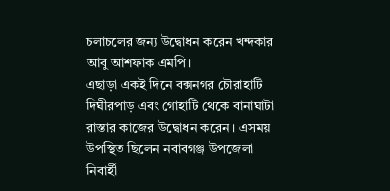চলাচলের জন্য উদ্বোধন করেন খন্দকার আবু আশফাক এমপি।
এছাড়া একই দিনে বক্সনগর চৌরাহাটি দিঘীরপাড় এবং গোহাটি থেকে বানাঘাটা রাস্তার কাজের উদ্বোধন করেন। এসময় উপস্থিত ছিলেন নবাবগঞ্জ উপজেলা নিবার্হী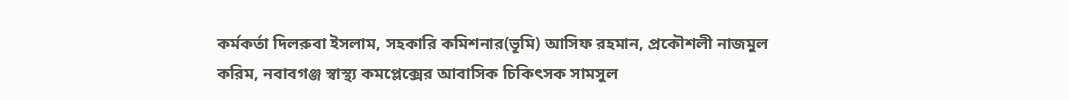কর্মকর্তা দিলরুবা ইসলাম, সহকারি কমিশনার(ভূমি) আসিফ রহমান, প্রকৌশলী নাজমুল করিম, নবাবগঞ্জ স্বাস্থ্য কমপ্লেক্সের আবাসিক চিকিৎসক সামসুল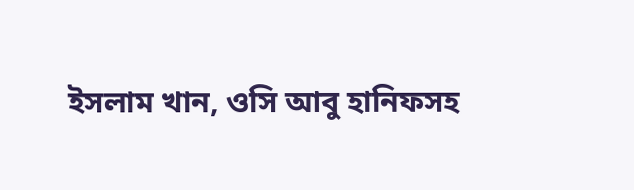ইসলাম খান, ওসি আবু হানিফসহ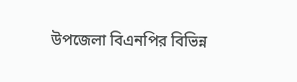উপজেলা বিএনপির বিভিন্ন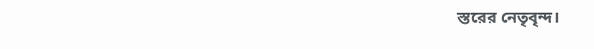স্তরের নেতৃবৃন্দ।